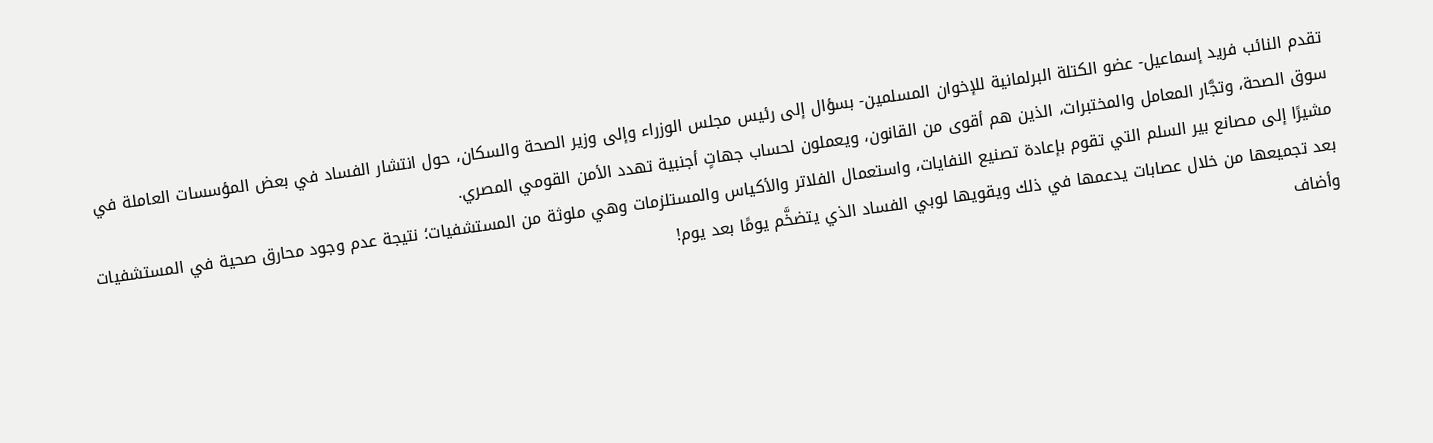تقدم النائب فريد إسماعيل- عضو الكتلة البرلمانية للإخوان المسلمين- بسؤال إلى رئيس مجلس الوزراء وإلى وزير الصحة والسكان، حول انتشار الفساد في بعض المؤسسات العاملة في سوق الصحة، وتجَّار المعامل والمختبرات، الذين هم أقوى من القانون، ويعملون لحساب جهاتٍ أجنبية تهدد الأمن القومي المصري.
مشيرًا إلى مصانع بير السلم التي تقوم بإعادة تصنيع النفايات، واستعمال الفلاتر والأكياس والمستلزمات وهي ملوثة من المستشفيات؛ نتيجة عدم وجود محارق صحية في المستشفيات بعد تجميعها من خلال عصابات يدعمها في ذلك ويقويها لوبي الفساد الذي يتضخَّم يومًا بعد يوم!
وأضاف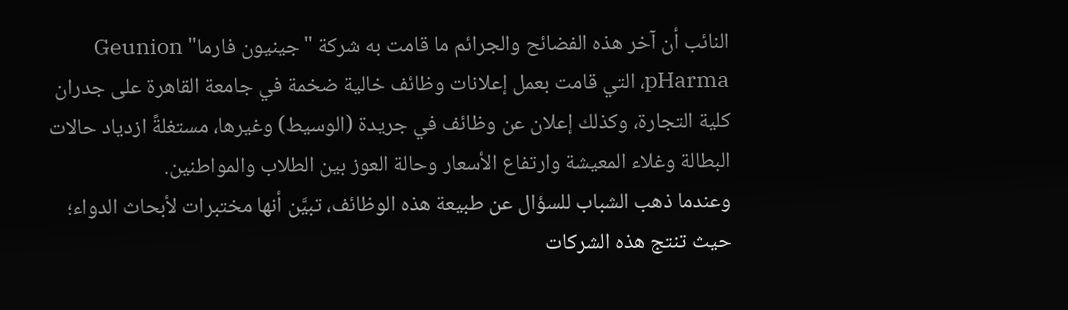النائب أن آخر هذه الفضائح والجرائم ما قامت به شركة "جينيون فارما" Geunion pHarma، التي قامت بعمل إعلانات وظائف خالية ضخمة في جامعة القاهرة على جدران كلية التجارة، وكذلك إعلان عن وظائف في جريدة (الوسيط) وغيرها، مستغلةً ازدياد حالات البطالة وغلاء المعيشة وارتفاع الأسعار وحالة العوز بين الطلاب والمواطنين.
وعندما ذهب الشباب للسؤال عن طبيعة هذه الوظائف، تبيَّن أنها مختبرات لأبحاث الدواء؛ حيث تنتج هذه الشركات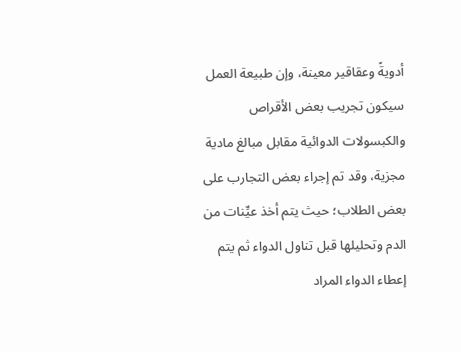أدويةً وعقاقير معينة، وإن طبيعة العمل سيكون تجريب بعض الأقراص والكبسولات الدوائية مقابل مبالغ مادية مجزية، وقد تم إجراء بعض التجارب على بعض الطلاب؛ حيث يتم أخذ عيِّنات من الدم وتحليلها قبل تناول الدواء ثم يتم إعطاء الدواء المراد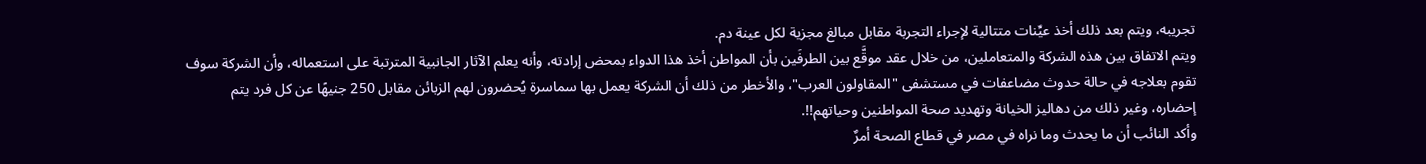تجريبه، ويتم بعد ذلك أخذ عيِّنات متتالية لإجراء التجربة مقابل مبالغ مجزية لكل عينة دم.
ويتم الاتفاق بين هذه الشركة والمتعاملين، من خلال عقد موقَّع بين الطرفَين بأن المواطن أخذ هذا الدواء بمحض إرادته، وأنه يعلم الآثار الجانبية المترتبة على استعماله، وأن الشركة سوف تقوم بعلاجه في حالة حدوث مضاعفات في مستشفى "المقاولون العرب"، والأخطر من ذلك أن الشركة يعمل بها سماسرة يُحضرون لهم الزبائن مقابل 250 جنيهًا عن كل فرد يتم إحضاره، وغير ذلك من دهاليز الخيانة وتهديد صحة المواطنين وحياتهم!!.
وأكد النائب أن ما يحدث وما نراه في مصر في قطاع الصحة أمرٌ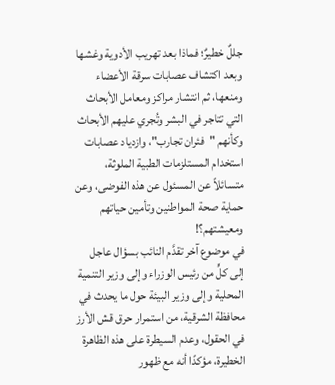جللٌ خطيرٌ؛ فماذا بعد تهريب الأدوية وغشها وبعد اكتشاف عصابات سرقة الأعضاء ومنعها، ثم انتشار مراكز ومعامل الأبحاث التي تتاجر في البشر وتُجري عليهم الأبحاث وكأنهم "فئران تجارب"، وازدياد عصابات استخدام المستلزمات الطبية الملوثة، متسائلاً عن المسئول عن هذه الفوضى، وعن حماية صحة المواطنين وتأمين حياتهم ومعيشتهم؟!
في موضوع آخر تقدَّم النائب بسؤال عاجل إلى كلٍّ من رئيس الوزراء وإلى وزير التنمية المحلية وإلى وزير البيئة حول ما يحدث في محافظة الشرقية، من استمرار حرق قش الأرز في الحقول، وعدم السيطرة على هذه الظاهرة الخطيرة، مؤكدًا أنه مع ظهور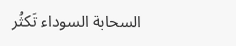السحابة السوداء تَكثُر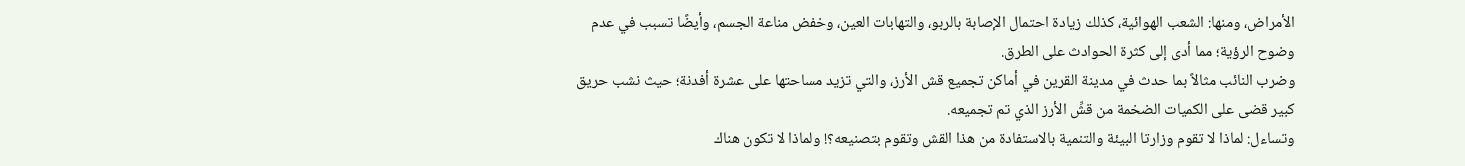الأمراض، ومنها: الشعب الهوائية، كذلك زيادة احتمال الإصابة بالربو، والتهابات العين، وخفض مناعة الجسم، وأيضًا تسبب في عدم وضوح الرؤية؛ مما أدى إلى كثرة الحوادث على الطرق.
وضرب النائب مثالاً بما حدث في مدينة القرين في أماكن تجميع قش الأرز، والتي تزيد مساحتها على عشرة أفدنة؛ حيث نشب حريق كبير قضى على الكميات الضخمة من قشِّ الأرز الذي تم تجميعه.
وتساءل: لماذا لا تقوم وزارتا البيئة والتنمية بالاستفادة من هذا القش وتقوم بتصنيعه؟! ولماذا لا تكون هناك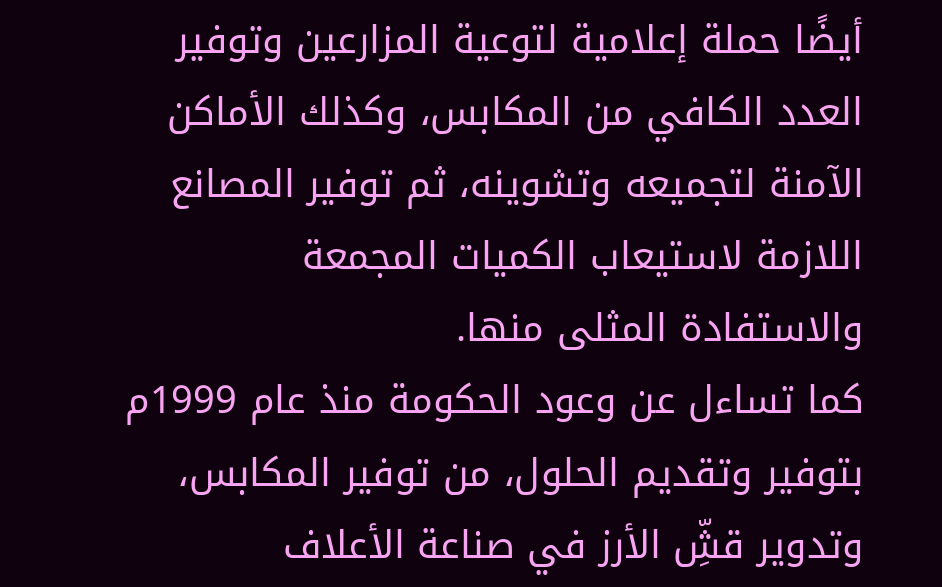أيضًا حملة إعلامية لتوعية المزارعين وتوفير العدد الكافي من المكابس، وكذلك الأماكن الآمنة لتجميعه وتشوينه، ثم توفير المصانع اللازمة لاستيعاب الكميات المجمعة والاستفادة المثلى منها.
كما تساءل عن وعود الحكومة منذ عام 1999م بتوفير وتقديم الحلول، من توفير المكابس، وتدوير قشِّ الأرز في صناعة الأعلاف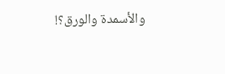والأسمدة والورق؟!